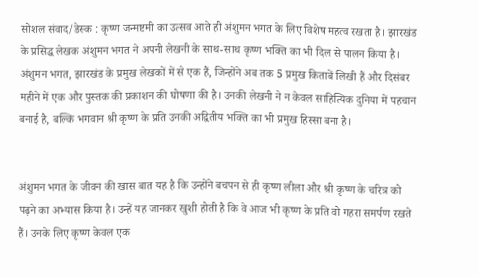सोशल संवाद/डेस्क : कृष्ण जन्मष्टमी का उत्सव आते ही अंशुमन भगत के लिए विशेष महत्व रखता है। झारखंड के प्रसिद्ध लेखक अंशुमन भगत ने अपनी लेखनी के साथ-साथ कृष्ण भक्ति का भी दिल से पालन किया है। अंशुमन भगत, झारखंड के प्रमुख लेखकों में से एक हैं, जिन्होंने अब तक 5 प्रमुख किताबें लिखी हैं और दिसंबर महीने में एक और पुस्तक की प्रकाशन की घोषणा की है। उनकी लेखनी ने न केवल साहित्यिक दुनिया में पहचान बनाई है, बल्कि भगवान श्री कृष्ण के प्रति उनकी अद्वितीय भक्ति का भी प्रमुख हिस्सा बना है।


अंशुमन भगत के जीवन की खास बात यह है कि उन्होंने बचपन से ही कृष्ण लीला और श्री कृष्ण के चरित्र को पढ़ने का अभ्यास किया है। उन्हें यह जानकर खुशी होती है कि वे आज भी कृष्ण के प्रति वो गहरा समर्पण रखते हैं। उनके लिए कृष्ण केवल एक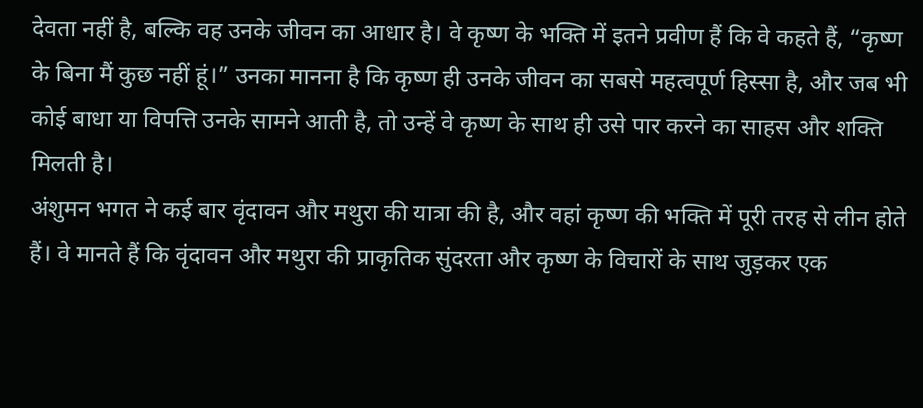देवता नहीं है, बल्कि वह उनके जीवन का आधार है। वे कृष्ण के भक्ति में इतने प्रवीण हैं कि वे कहते हैं, “कृष्ण के बिना मैं कुछ नहीं हूं।” उनका मानना है कि कृष्ण ही उनके जीवन का सबसे महत्वपूर्ण हिस्सा है, और जब भी कोई बाधा या विपत्ति उनके सामने आती है, तो उन्हें वे कृष्ण के साथ ही उसे पार करने का साहस और शक्ति मिलती है।
अंशुमन भगत ने कई बार वृंदावन और मथुरा की यात्रा की है, और वहां कृष्ण की भक्ति में पूरी तरह से लीन होते हैं। वे मानते हैं कि वृंदावन और मथुरा की प्राकृतिक सुंदरता और कृष्ण के विचारों के साथ जुड़कर एक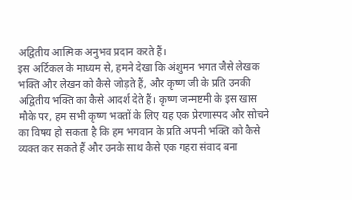अद्वितीय आत्मिक अनुभव प्रदान करते हैं।
इस अर्टिकल के माध्यम से, हमने देखा कि अंशुमन भगत जैसे लेखक भक्ति और लेखन को कैसे जोड़ते हैं, और कृष्ण जी के प्रति उनकी अद्वितीय भक्ति का कैसे आदर्श देते हैं। कृष्ण जन्मष्टमी के इस खास मौके पर, हम सभी कृष्ण भक्तों के लिए यह एक प्रेरणास्पद और सोचने का विषय हो सकता है कि हम भगवान के प्रति अपनी भक्ति को कैसे व्यक्त कर सकते हैं और उनके साथ कैसे एक गहरा संवाद बना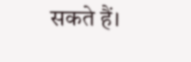सकते हैं।